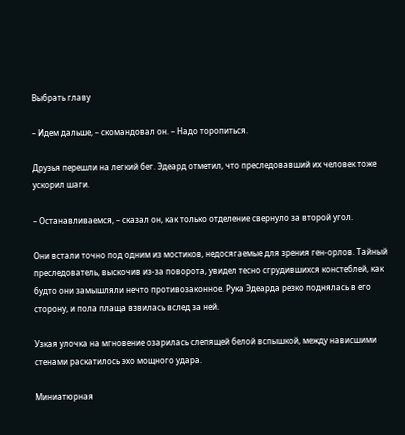Выбрать главу

– Идем дальше, – скомандовал он. – Надо торопиться.

Друзья перешли на легкий бег. Эдеард отметил, что преследовавший их человек тоже ускорил шаги.

– Останавливаемся, – сказал он, как только отделение свернуло за второй угол.

Они встали точно под одним из мостиков, недосягаемые для зрения ген-орлов. Тайный преследователь, выскочив из-за поворота, увидел тесно сгрудившихся констеблей, как будто они замышляли нечто противозаконное. Рука Эдеарда резко поднялась в его сторону, и пола плаща взвилась вслед за ней.

Узкая улочка на мгновение озарилась слепящей белой вспышкой, между нависшими стенами раскатилось эхо мощного удара.

Миниатюрная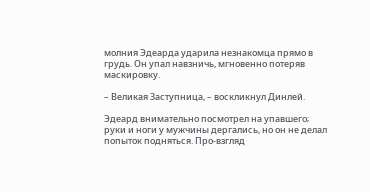молния Эдеарда ударила незнакомца прямо в грудь. Он упал навзничь, мгновенно потеряв маскировку.

– Великая Заступница, – воскликнул Динлей.

Эдеард внимательно посмотрел на упавшего; руки и ноги у мужчины дергались, но он не делал попыток подняться. Про-взгляд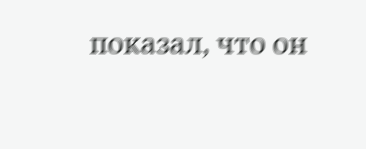показал, что он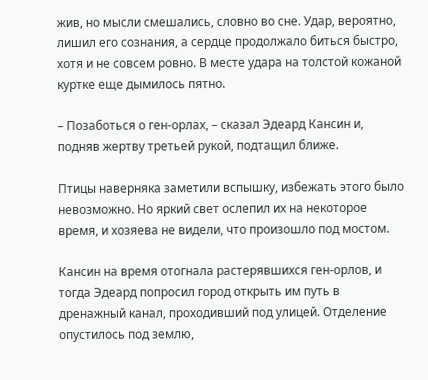жив, но мысли смешались, словно во сне. Удар, вероятно, лишил его сознания, а сердце продолжало биться быстро, хотя и не совсем ровно. В месте удара на толстой кожаной куртке еще дымилось пятно.

– Позаботься о ген-орлах, – сказал Эдеард Кансин и, подняв жертву третьей рукой, подтащил ближе.

Птицы наверняка заметили вспышку, избежать этого было невозможно. Но яркий свет ослепил их на некоторое время, и хозяева не видели, что произошло под мостом.

Кансин на время отогнала растерявшихся ген-орлов, и тогда Эдеард попросил город открыть им путь в дренажный канал, проходивший под улицей. Отделение опустилось под землю,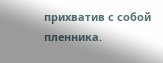прихватив с собой пленника.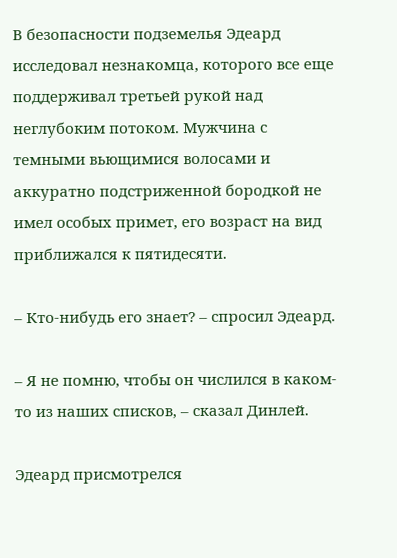В безопасности подземелья Эдеард исследовал незнакомца, которого все еще поддерживал третьей рукой над неглубоким потоком. Мужчина с темными вьющимися волосами и аккуратно подстриженной бородкой не имел особых примет, его возраст на вид приближался к пятидесяти.

– Кто-нибудь его знает? – спросил Эдеард.

– Я не помню, чтобы он числился в каком-то из наших списков, – сказал Динлей.

Эдеард присмотрелся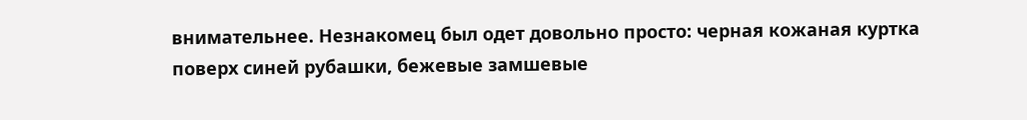внимательнее. Незнакомец был одет довольно просто: черная кожаная куртка поверх синей рубашки, бежевые замшевые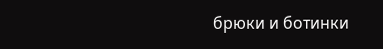брюки и ботинки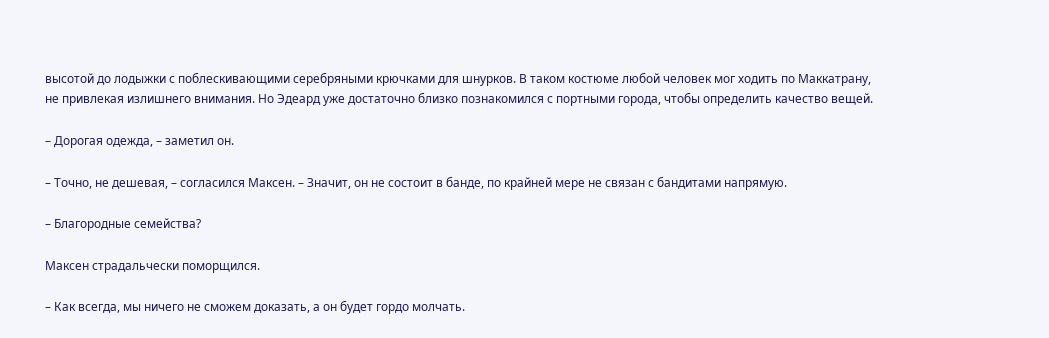высотой до лодыжки с поблескивающими серебряными крючками для шнурков. В таком костюме любой человек мог ходить по Маккатрану, не привлекая излишнего внимания. Но Эдеард уже достаточно близко познакомился с портными города, чтобы определить качество вещей.

– Дорогая одежда, – заметил он.

– Точно, не дешевая, – согласился Максен. – Значит, он не состоит в банде, по крайней мере не связан с бандитами напрямую.

– Благородные семейства?

Максен страдальчески поморщился.

– Как всегда, мы ничего не сможем доказать, а он будет гордо молчать.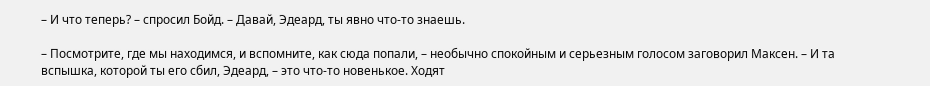– И что теперь? – спросил Бойд. – Давай, Эдеард, ты явно что-то знаешь.

– Посмотрите, где мы находимся, и вспомните, как сюда попали, – необычно спокойным и серьезным голосом заговорил Максен. – И та вспышка, которой ты его сбил, Эдеард, – это что-то новенькое. Ходят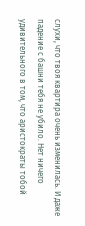слухи, что твоя квартира очень изменилась. И даже падение с башни тебя не убило. Нет ничего удивительного в том, что аристократы тобой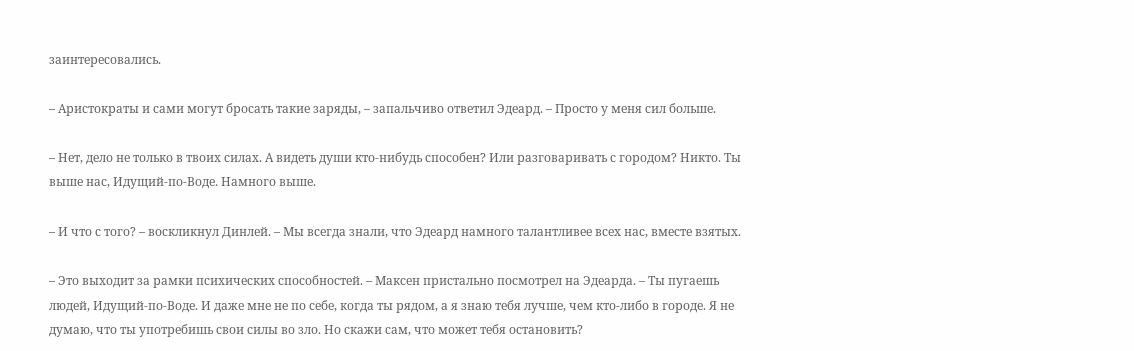заинтересовались.

– Аристократы и сами могут бросать такие заряды, – запальчиво ответил Эдеард. – Просто у меня сил больше.

– Нет, дело не только в твоих силах. А видеть души кто-нибудь способен? Или разговаривать с городом? Никто. Ты выше нас, Идущий-по-Воде. Намного выше.

– И что с того? – воскликнул Динлей. – Мы всегда знали, что Эдеард намного талантливее всех нас, вместе взятых.

– Это выходит за рамки психических способностей. – Максен пристально посмотрел на Эдеарда. – Ты пугаешь людей, Идущий-по-Воде. И даже мне не по себе, когда ты рядом, а я знаю тебя лучше, чем кто-либо в городе. Я не думаю, что ты употребишь свои силы во зло. Но скажи сам, что может тебя остановить?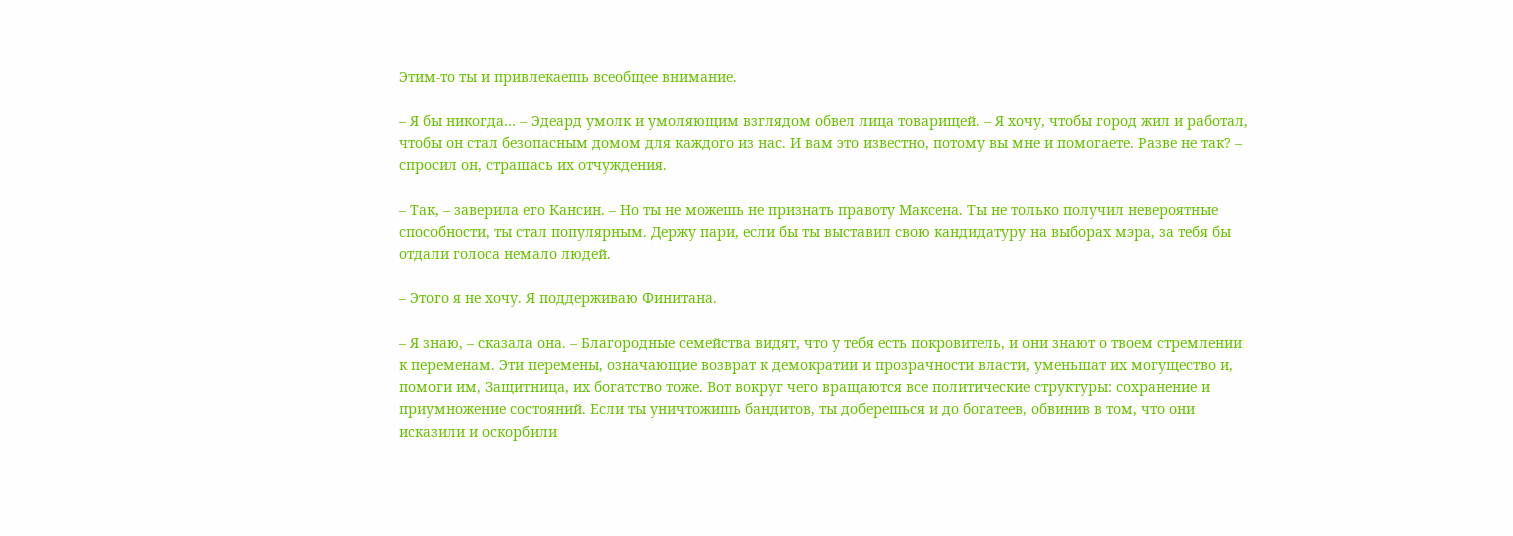Этим-то ты и привлекаешь всеобщее внимание.

– Я бы никогда… – Эдеард умолк и умоляющим взглядом обвел лица товарищей. – Я хочу, чтобы город жил и работал, чтобы он стал безопасным домом для каждого из нас. И вам это известно, потому вы мне и помогаете. Разве не так? – спросил он, страшась их отчуждения.

– Так, – заверила его Кансин. – Но ты не можешь не признать правоту Максена. Ты не только получил невероятные способности, ты стал популярным. Держу пари, если бы ты выставил свою кандидатуру на выборах мэра, за тебя бы отдали голоса немало людей.

– Этого я не хочу. Я поддерживаю Финитана.

– Я знаю, – сказала она. – Благородные семейства видят, что у тебя есть покровитель, и они знают о твоем стремлении к переменам. Эти перемены, означающие возврат к демократии и прозрачности власти, уменьшат их могущество и, помоги им, Защитница, их богатство тоже. Вот вокруг чего вращаются все политические структуры: сохранение и приумножение состояний. Если ты уничтожишь бандитов, ты доберешься и до богатеев, обвинив в том, что они исказили и оскорбили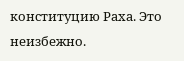конституцию Раха. Это неизбежно.